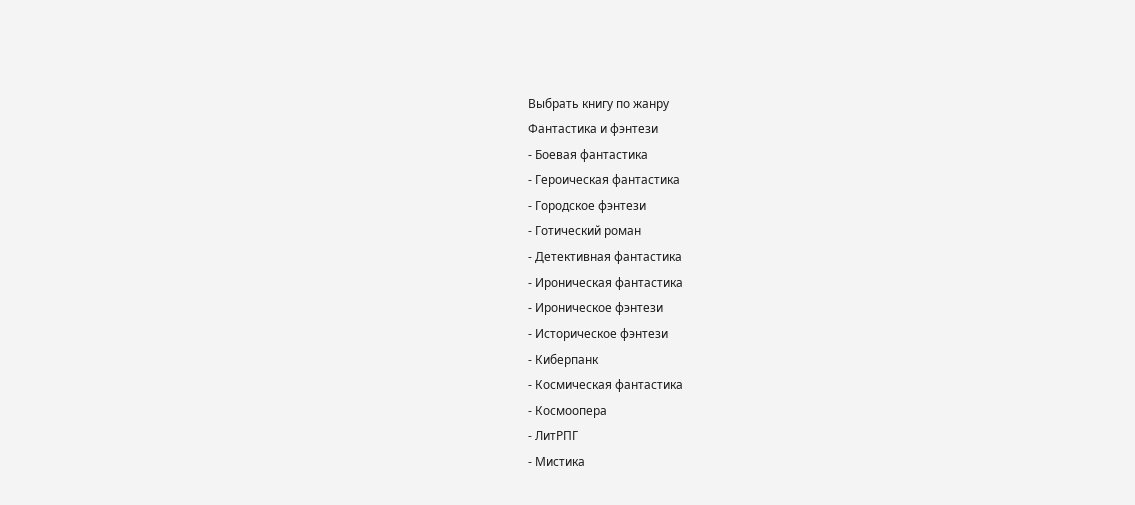Выбрать книгу по жанру
Фантастика и фэнтези
- Боевая фантастика
- Героическая фантастика
- Городское фэнтези
- Готический роман
- Детективная фантастика
- Ироническая фантастика
- Ироническое фэнтези
- Историческое фэнтези
- Киберпанк
- Космическая фантастика
- Космоопера
- ЛитРПГ
- Мистика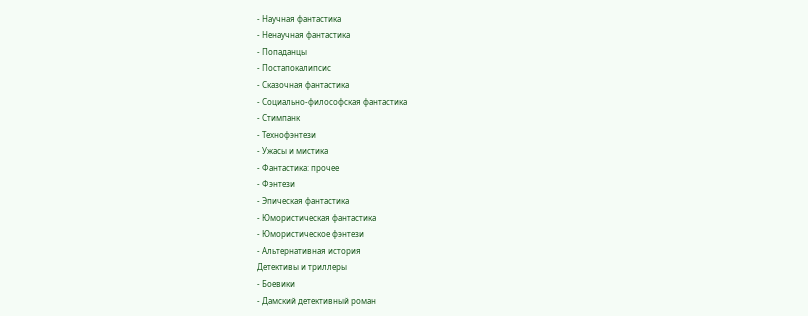- Научная фантастика
- Ненаучная фантастика
- Попаданцы
- Постапокалипсис
- Сказочная фантастика
- Социально-философская фантастика
- Стимпанк
- Технофэнтези
- Ужасы и мистика
- Фантастика: прочее
- Фэнтези
- Эпическая фантастика
- Юмористическая фантастика
- Юмористическое фэнтези
- Альтернативная история
Детективы и триллеры
- Боевики
- Дамский детективный роман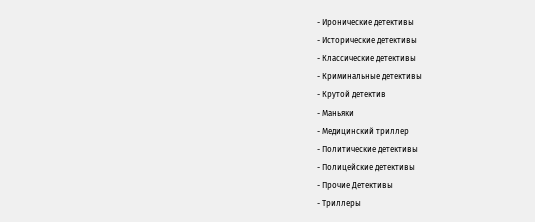- Иронические детективы
- Исторические детективы
- Классические детективы
- Криминальные детективы
- Крутой детектив
- Маньяки
- Медицинский триллер
- Политические детективы
- Полицейские детективы
- Прочие Детективы
- Триллеры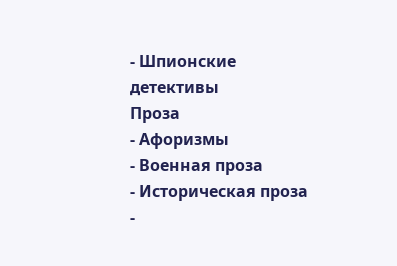- Шпионские детективы
Проза
- Афоризмы
- Военная проза
- Историческая проза
-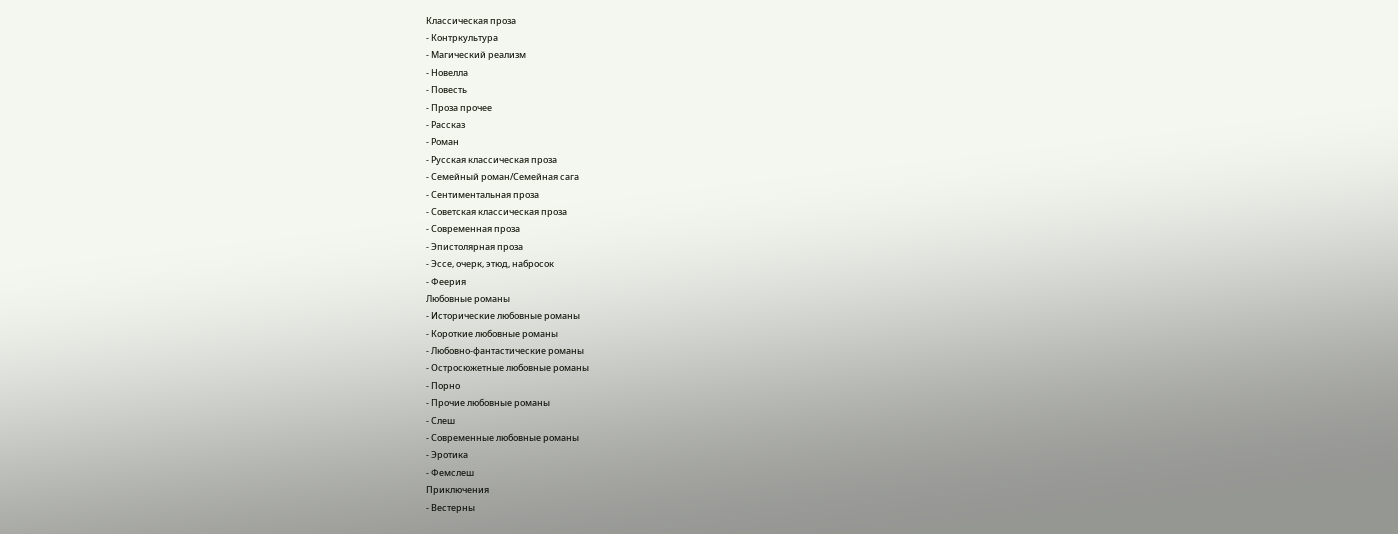Классическая проза
- Контркультура
- Магический реализм
- Новелла
- Повесть
- Проза прочее
- Рассказ
- Роман
- Русская классическая проза
- Семейный роман/Семейная сага
- Сентиментальная проза
- Советская классическая проза
- Современная проза
- Эпистолярная проза
- Эссе, очерк, этюд, набросок
- Феерия
Любовные романы
- Исторические любовные романы
- Короткие любовные романы
- Любовно-фантастические романы
- Остросюжетные любовные романы
- Порно
- Прочие любовные романы
- Слеш
- Современные любовные романы
- Эротика
- Фемслеш
Приключения
- Вестерны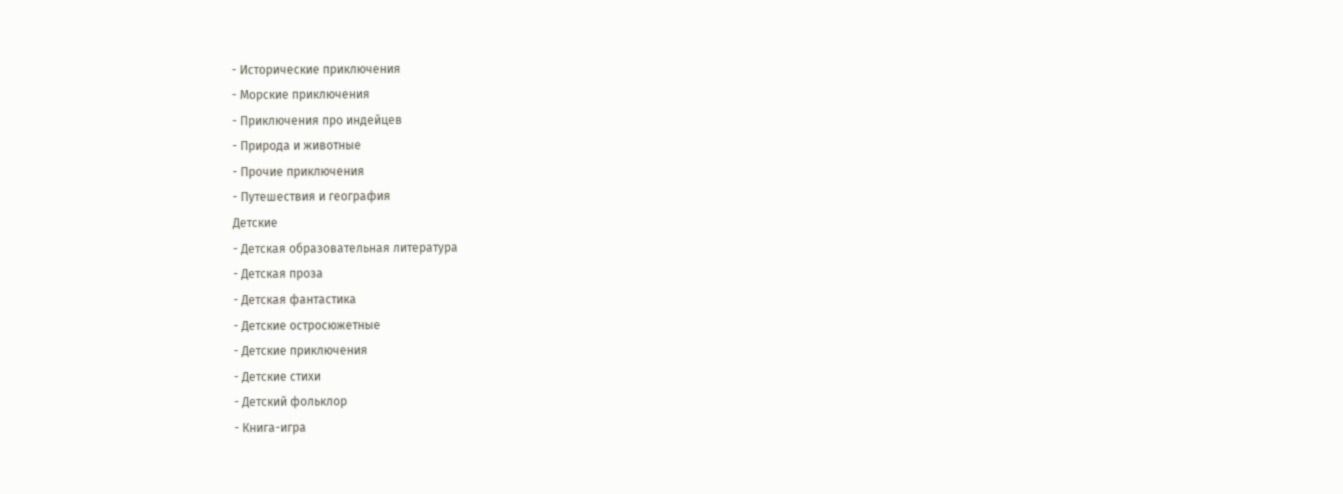- Исторические приключения
- Морские приключения
- Приключения про индейцев
- Природа и животные
- Прочие приключения
- Путешествия и география
Детские
- Детская образовательная литература
- Детская проза
- Детская фантастика
- Детские остросюжетные
- Детские приключения
- Детские стихи
- Детский фольклор
- Книга-игра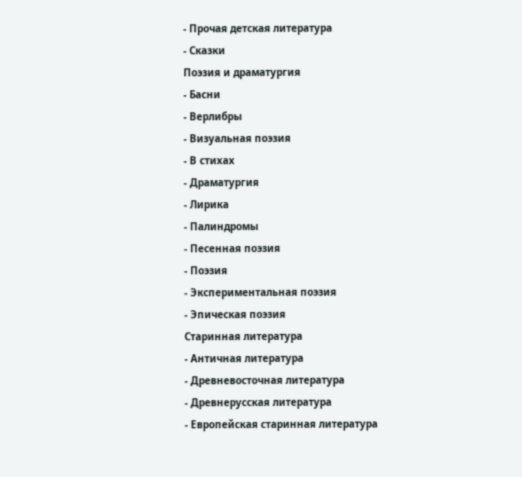- Прочая детская литература
- Сказки
Поэзия и драматургия
- Басни
- Верлибры
- Визуальная поэзия
- В стихах
- Драматургия
- Лирика
- Палиндромы
- Песенная поэзия
- Поэзия
- Экспериментальная поэзия
- Эпическая поэзия
Старинная литература
- Античная литература
- Древневосточная литература
- Древнерусская литература
- Европейская старинная литература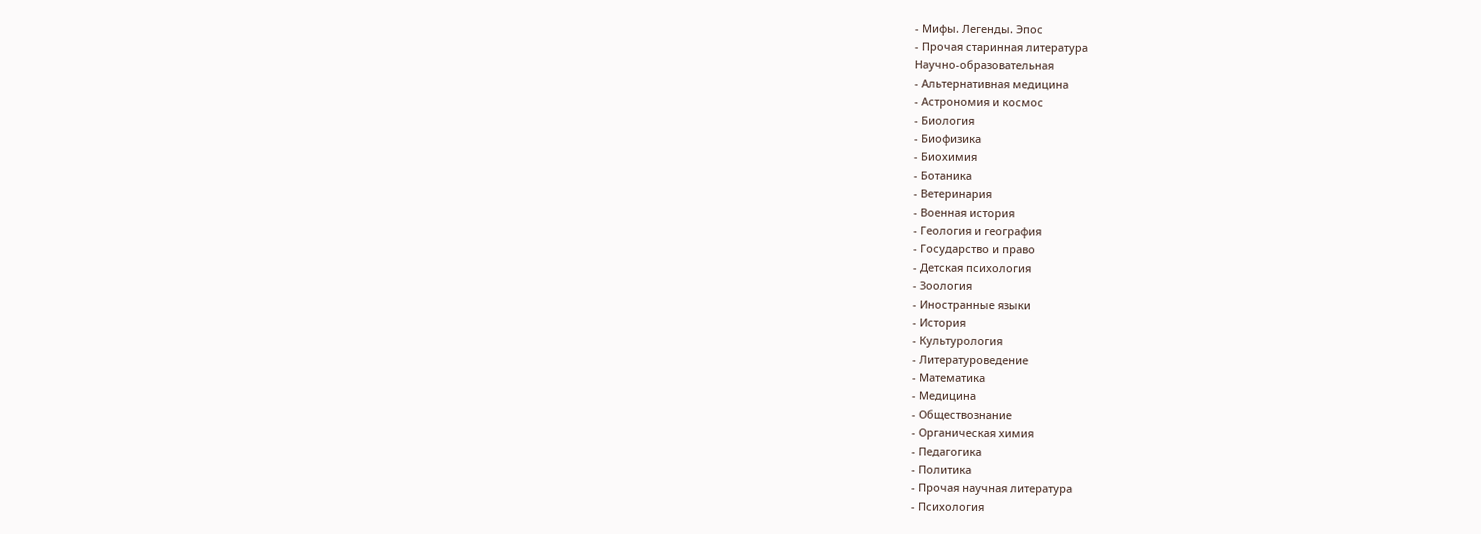- Мифы. Легенды. Эпос
- Прочая старинная литература
Научно-образовательная
- Альтернативная медицина
- Астрономия и космос
- Биология
- Биофизика
- Биохимия
- Ботаника
- Ветеринария
- Военная история
- Геология и география
- Государство и право
- Детская психология
- Зоология
- Иностранные языки
- История
- Культурология
- Литературоведение
- Математика
- Медицина
- Обществознание
- Органическая химия
- Педагогика
- Политика
- Прочая научная литература
- Психология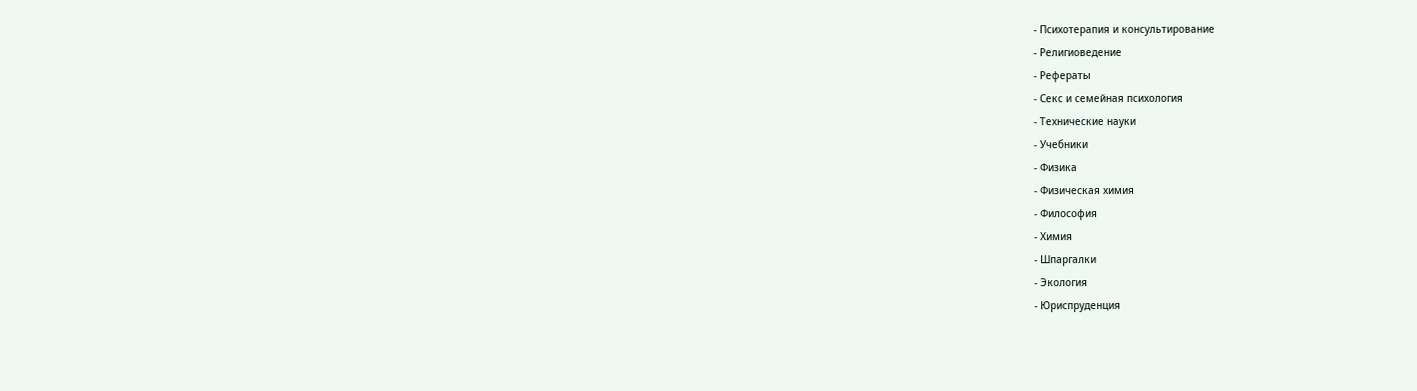- Психотерапия и консультирование
- Религиоведение
- Рефераты
- Секс и семейная психология
- Технические науки
- Учебники
- Физика
- Физическая химия
- Философия
- Химия
- Шпаргалки
- Экология
- Юриспруденция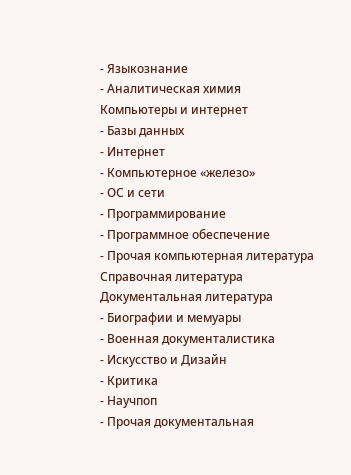- Языкознание
- Аналитическая химия
Компьютеры и интернет
- Базы данных
- Интернет
- Компьютерное «железо»
- ОС и сети
- Программирование
- Программное обеспечение
- Прочая компьютерная литература
Справочная литература
Документальная литература
- Биографии и мемуары
- Военная документалистика
- Искусство и Дизайн
- Критика
- Научпоп
- Прочая документальная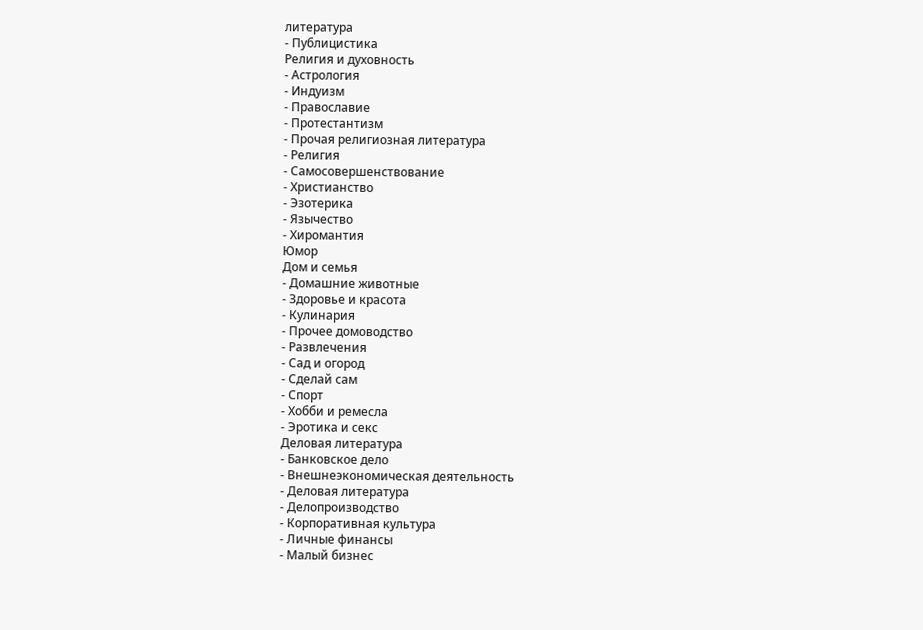литература
- Публицистика
Религия и духовность
- Астрология
- Индуизм
- Православие
- Протестантизм
- Прочая религиозная литература
- Религия
- Самосовершенствование
- Христианство
- Эзотерика
- Язычество
- Хиромантия
Юмор
Дом и семья
- Домашние животные
- Здоровье и красота
- Кулинария
- Прочее домоводство
- Развлечения
- Сад и огород
- Сделай сам
- Спорт
- Хобби и ремесла
- Эротика и секс
Деловая литература
- Банковское дело
- Внешнеэкономическая деятельность
- Деловая литература
- Делопроизводство
- Корпоративная культура
- Личные финансы
- Малый бизнес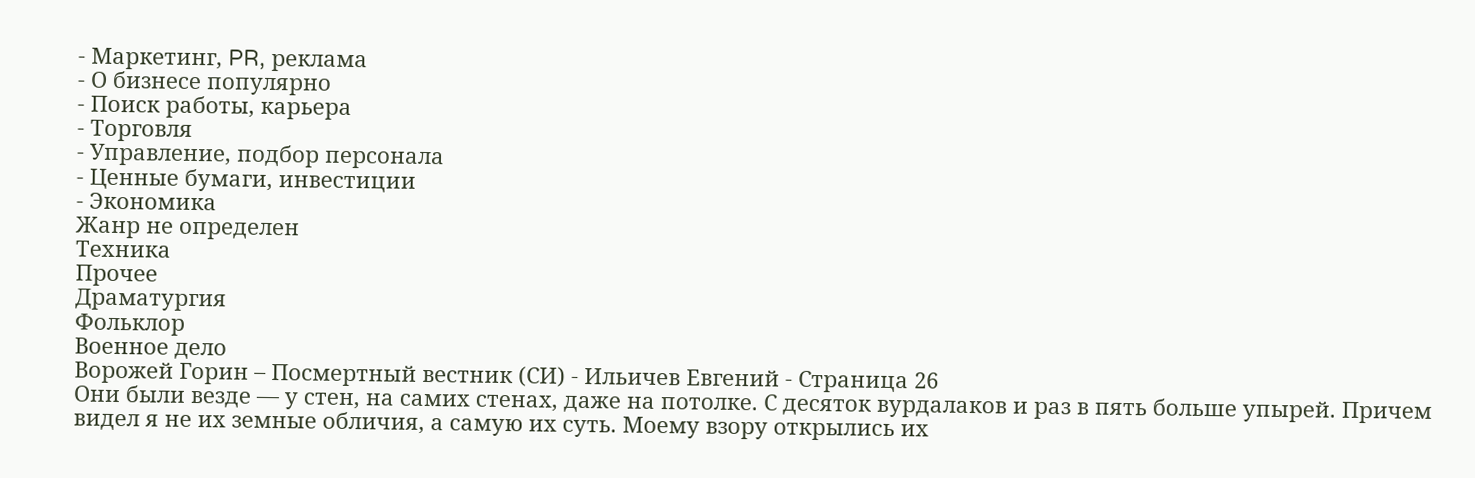- Маркетинг, PR, реклама
- О бизнесе популярно
- Поиск работы, карьера
- Торговля
- Управление, подбор персонала
- Ценные бумаги, инвестиции
- Экономика
Жанр не определен
Техника
Прочее
Драматургия
Фольклор
Военное дело
Ворожей Горин – Посмертный вестник (СИ) - Ильичев Евгений - Страница 26
Они были везде — у стен, на самих стенах, даже на потолке. С десяток вурдалаков и раз в пять больше упырей. Причем видел я не их земные обличия, а самую их суть. Моему взору открылись их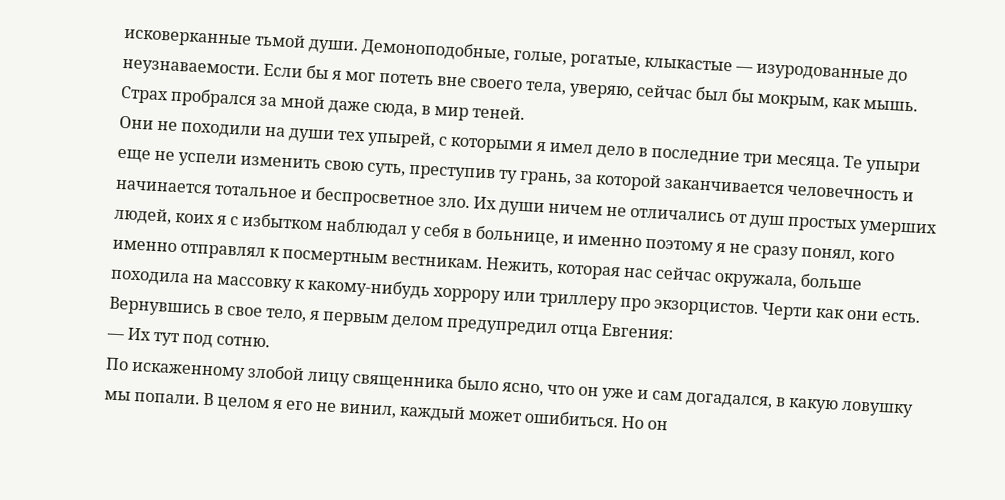исковерканные тьмой души. Демоноподобные, голые, рогатые, клыкастые — изуродованные до неузнаваемости. Если бы я мог потеть вне своего тела, уверяю, сейчас был бы мокрым, как мышь. Страх пробрался за мной даже сюда, в мир теней.
Они не походили на души тех упырей, с которыми я имел дело в последние три месяца. Те упыри еще не успели изменить свою суть, преступив ту грань, за которой заканчивается человечность и начинается тотальное и беспросветное зло. Их души ничем не отличались от душ простых умерших людей, коих я с избытком наблюдал у себя в больнице, и именно поэтому я не сразу понял, кого именно отправлял к посмертным вестникам. Нежить, которая нас сейчас окружала, больше походила на массовку к какому-нибудь хоррору или триллеру про экзорцистов. Черти как они есть.
Вернувшись в свое тело, я первым делом предупредил отца Евгения:
— Их тут под сотню.
По искаженному злобой лицу священника было ясно, что он уже и сам догадался, в какую ловушку мы попали. В целом я его не винил, каждый может ошибиться. Но он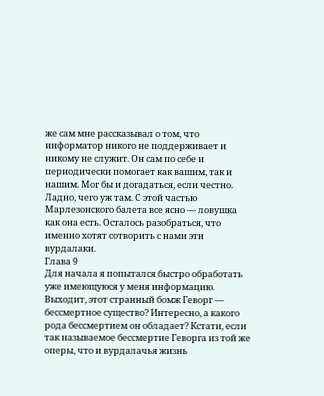же сам мне рассказывал о том, что информатор никого не поддерживает и никому не служит. Он сам по себе и периодически помогает как вашим, так и нашим. Мог бы и догадаться, если честно.
Ладно, чего уж там. С этой частью Марлезонского балета все ясно — ловушка как она есть. Осталось разобраться, что именно хотят сотворить с нами эти вурдалаки.
Глава 9
Для начала я попытался быстро обработать уже имеющуюся у меня информацию. Выходит, этот странный бомж Геворг — бессмертное существо? Интересно, а какого рода бессмертием он обладает? Кстати, если так называемое бессмертие Геворга из той же оперы, что и вурдалачья жизнь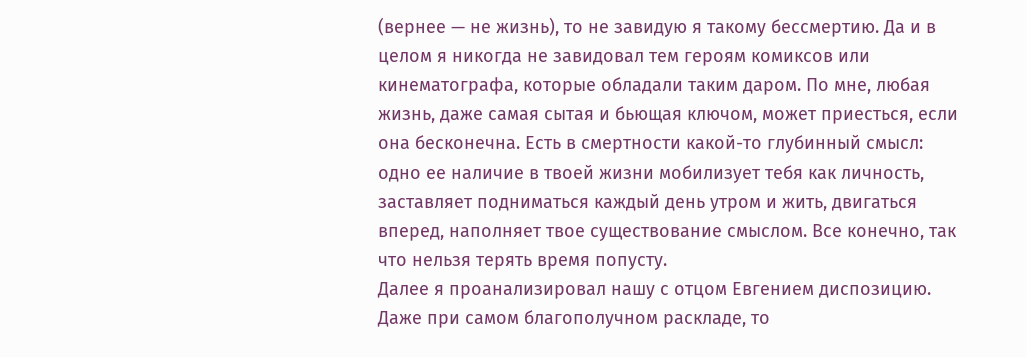(вернее — не жизнь), то не завидую я такому бессмертию. Да и в целом я никогда не завидовал тем героям комиксов или кинематографа, которые обладали таким даром. По мне, любая жизнь, даже самая сытая и бьющая ключом, может приесться, если она бесконечна. Есть в смертности какой-то глубинный смысл: одно ее наличие в твоей жизни мобилизует тебя как личность, заставляет подниматься каждый день утром и жить, двигаться вперед, наполняет твое существование смыслом. Все конечно, так что нельзя терять время попусту.
Далее я проанализировал нашу с отцом Евгением диспозицию. Даже при самом благополучном раскладе, то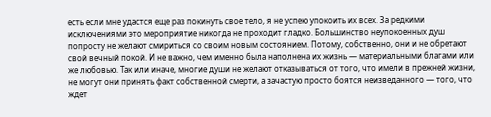есть если мне удастся еще раз покинуть свое тело, я не успею упокоить их всех. За редкими исключениями это мероприятие никогда не проходит гладко. Большинство неупокоенных душ попросту не желают смириться со своим новым состоянием. Потому, собственно, они и не обретают свой вечный покой. И не важно, чем именно была наполнена их жизнь — материальными благами или же любовью. Так или иначе, многие души не желают отказываться от того, что имели в прежней жизни, не могут они принять факт собственной смерти, а зачастую просто боятся неизведанного — того, что ждет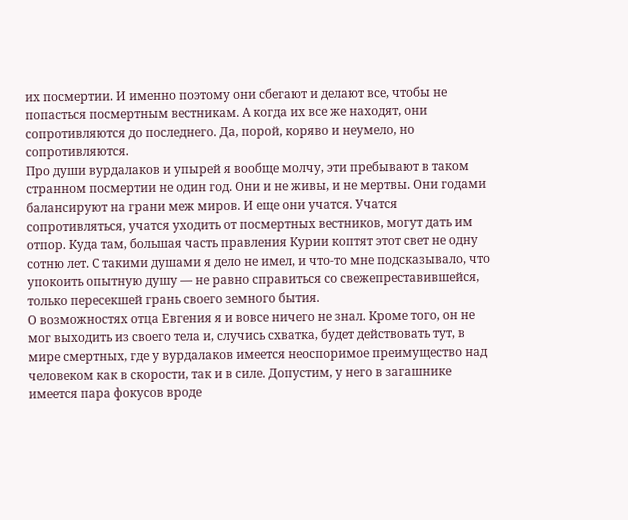их посмертии. И именно поэтому они сбегают и делают все, чтобы не попасться посмертным вестникам. А когда их все же находят, они сопротивляются до последнего. Да, порой, коряво и неумело, но сопротивляются.
Про души вурдалаков и упырей я вообще молчу, эти пребывают в таком странном посмертии не один год. Они и не живы, и не мертвы. Они годами балансируют на грани меж миров. И еще они учатся. Учатся сопротивляться, учатся уходить от посмертных вестников, могут дать им отпор. Куда там, большая часть правления Курии коптят этот свет не одну сотню лет. С такими душами я дело не имел, и что-то мне подсказывало, что упокоить опытную душу — не равно справиться со свежепреставившейся, только пересекшей грань своего земного бытия.
О возможностях отца Евгения я и вовсе ничего не знал. Кроме того, он не мог выходить из своего тела и, случись схватка, будет действовать тут, в мире смертных, где у вурдалаков имеется неоспоримое преимущество над человеком как в скорости, так и в силе. Допустим, у него в загашнике имеется пара фокусов вроде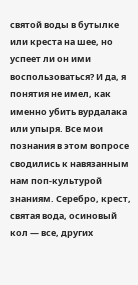святой воды в бутылке или креста на шее, но успеет ли он ими воспользоваться? И да, я понятия не имел, как именно убить вурдалака или упыря. Все мои познания в этом вопросе сводились к навязанным нам поп-культурой знаниям. Серебро, крест, святая вода, осиновый кол — все, других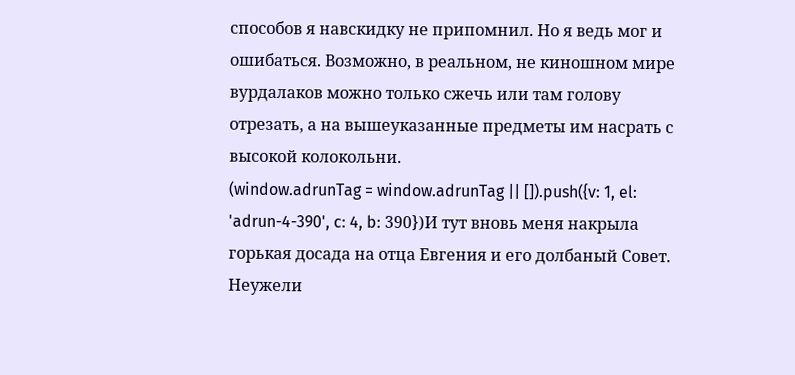способов я навскидку не припомнил. Но я ведь мог и ошибаться. Возможно, в реальном, не киношном мире вурдалаков можно только сжечь или там голову отрезать, а на вышеуказанные предметы им насрать с высокой колокольни.
(window.adrunTag = window.adrunTag || []).push({v: 1, el: 'adrun-4-390', c: 4, b: 390})И тут вновь меня накрыла горькая досада на отца Евгения и его долбаный Совет. Неужели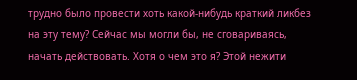трудно было провести хоть какой-нибудь краткий ликбез на эту тему? Сейчас мы могли бы, не сговариваясь, начать действовать. Хотя о чем это я? Этой нежити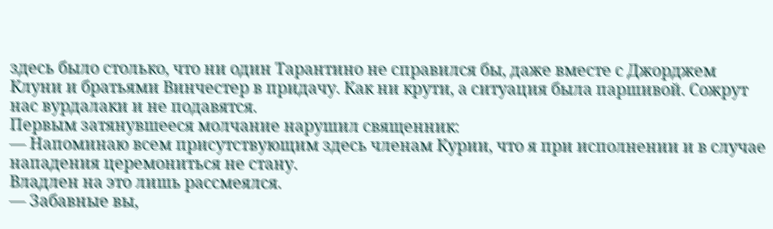здесь было столько, что ни один Тарантино не справился бы, даже вместе с Джорджем Клуни и братьями Винчестер в придачу. Как ни крути, а ситуация была паршивой. Сожрут нас вурдалаки и не подавятся.
Первым затянувшееся молчание нарушил священник:
— Напоминаю всем присутствующим здесь членам Курии, что я при исполнении и в случае нападения церемониться не стану.
Владлен на это лишь рассмеялся.
— Забавные вы,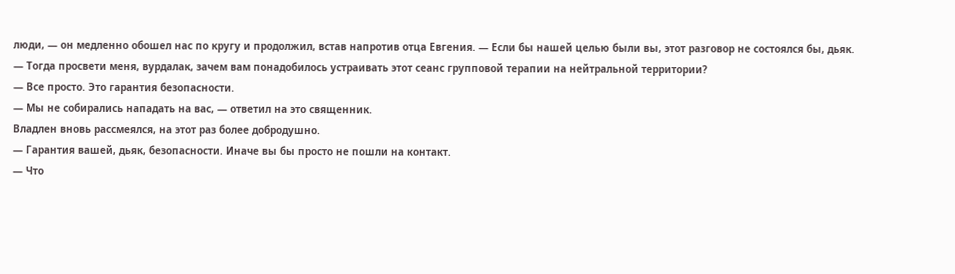люди, — он медленно обошел нас по кругу и продолжил, встав напротив отца Евгения. — Если бы нашей целью были вы, этот разговор не состоялся бы, дьяк.
— Тогда просвети меня, вурдалак, зачем вам понадобилось устраивать этот сеанс групповой терапии на нейтральной территории?
— Все просто. Это гарантия безопасности.
— Мы не собирались нападать на вас, — ответил на это священник.
Владлен вновь рассмеялся, на этот раз более добродушно.
— Гарантия вашей, дьяк, безопасности. Иначе вы бы просто не пошли на контакт.
— Что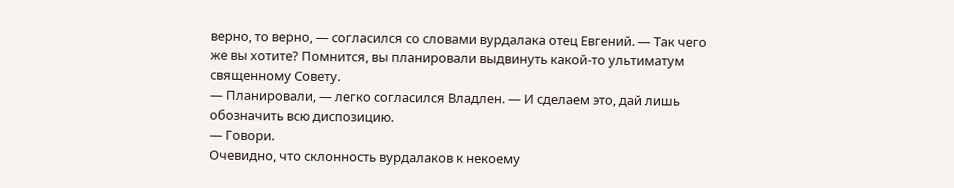верно, то верно, — согласился со словами вурдалака отец Евгений. — Так чего же вы хотите? Помнится, вы планировали выдвинуть какой-то ультиматум священному Совету.
— Планировали, — легко согласился Владлен. — И сделаем это, дай лишь обозначить всю диспозицию.
— Говори.
Очевидно, что склонность вурдалаков к некоему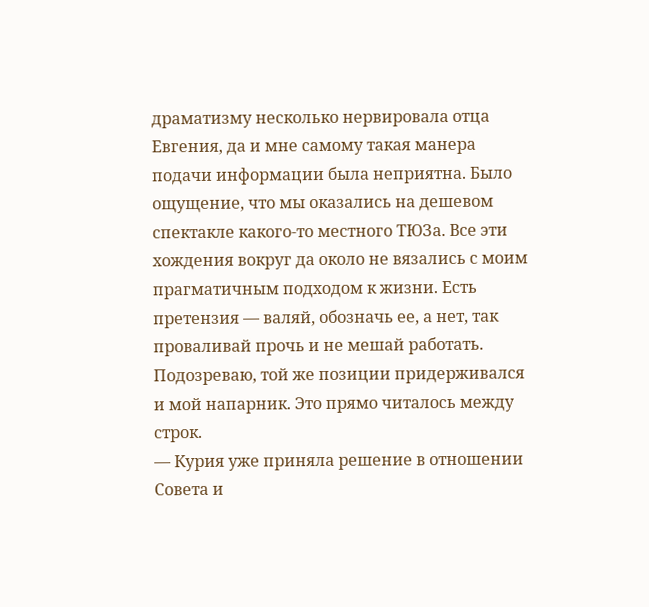драматизму несколько нервировала отца Евгения, да и мне самому такая манера подачи информации была неприятна. Было ощущение, что мы оказались на дешевом спектакле какого-то местного ТЮЗа. Все эти хождения вокруг да около не вязались с моим прагматичным подходом к жизни. Есть претензия — валяй, обозначь ее, а нет, так проваливай прочь и не мешай работать. Подозреваю, той же позиции придерживался и мой напарник. Это прямо читалось между строк.
— Курия уже приняла решение в отношении Совета и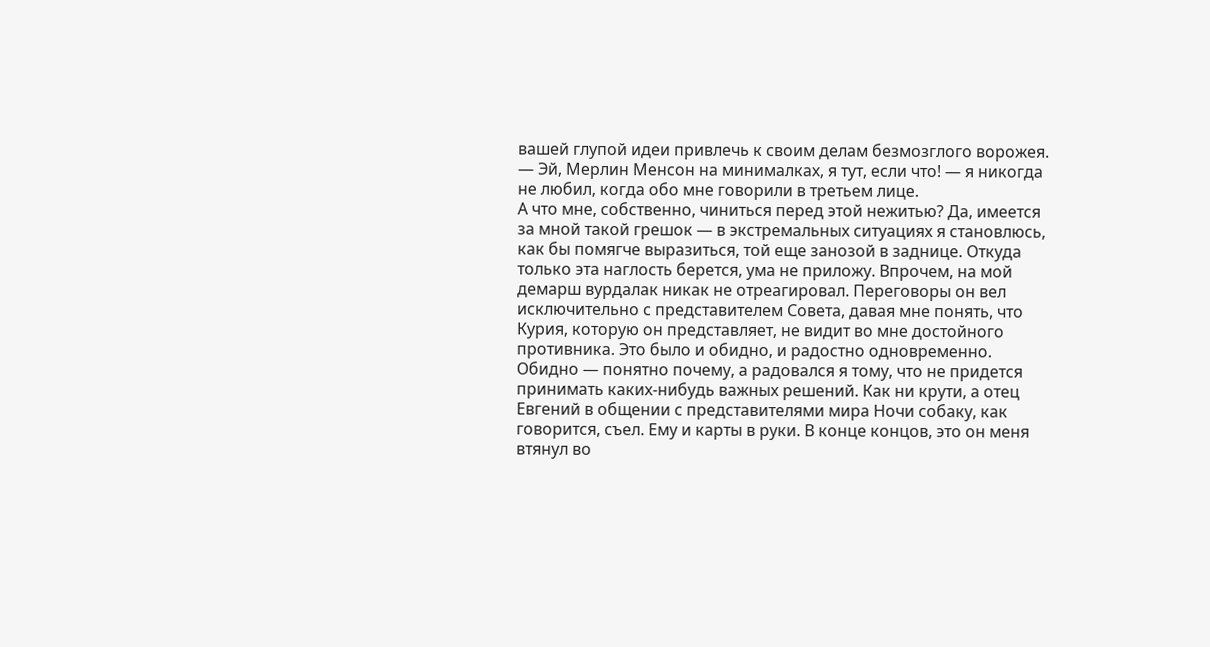вашей глупой идеи привлечь к своим делам безмозглого ворожея.
— Эй, Мерлин Менсон на минималках, я тут, если что! — я никогда не любил, когда обо мне говорили в третьем лице.
А что мне, собственно, чиниться перед этой нежитью? Да, имеется за мной такой грешок — в экстремальных ситуациях я становлюсь, как бы помягче выразиться, той еще занозой в заднице. Откуда только эта наглость берется, ума не приложу. Впрочем, на мой демарш вурдалак никак не отреагировал. Переговоры он вел исключительно с представителем Совета, давая мне понять, что Курия, которую он представляет, не видит во мне достойного противника. Это было и обидно, и радостно одновременно. Обидно — понятно почему, а радовался я тому, что не придется принимать каких-нибудь важных решений. Как ни крути, а отец Евгений в общении с представителями мира Ночи собаку, как говорится, съел. Ему и карты в руки. В конце концов, это он меня втянул во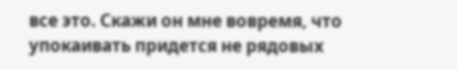все это. Скажи он мне вовремя, что упокаивать придется не рядовых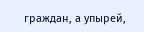граждан, а упырей,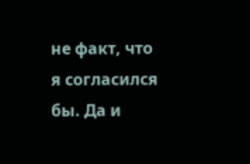не факт, что я согласился бы. Да и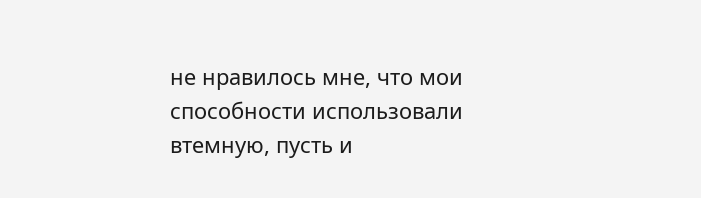не нравилось мне, что мои способности использовали втемную, пусть и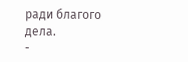ради благого дела.
-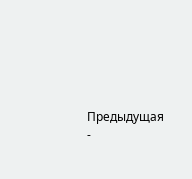Предыдущая
-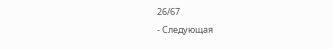26/67
- Следующая